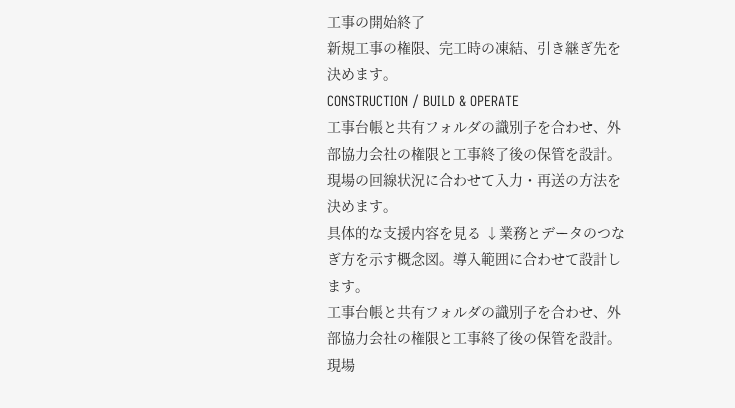工事の開始終了
新規工事の権限、完工時の凍結、引き継ぎ先を決めます。
CONSTRUCTION / BUILD & OPERATE
工事台帳と共有フォルダの識別子を合わせ、外部協力会社の権限と工事終了後の保管を設計。現場の回線状況に合わせて入力・再送の方法を決めます。
具体的な支援内容を見る ↓業務とデータのつなぎ方を示す概念図。導入範囲に合わせて設計します。
工事台帳と共有フォルダの識別子を合わせ、外部協力会社の権限と工事終了後の保管を設計。現場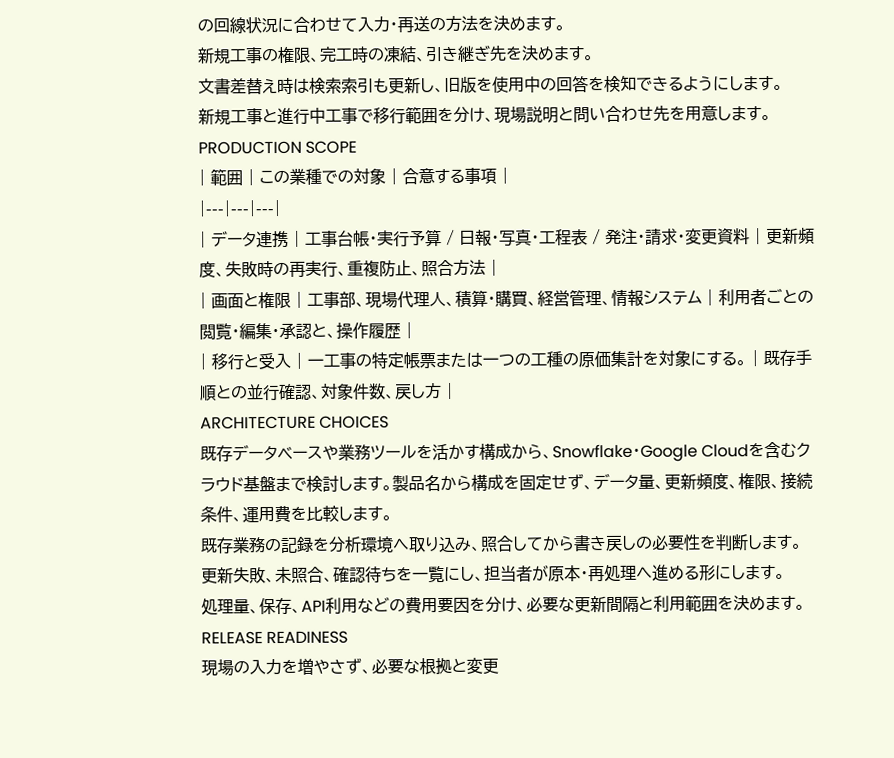の回線状況に合わせて入力・再送の方法を決めます。
新規工事の権限、完工時の凍結、引き継ぎ先を決めます。
文書差替え時は検索索引も更新し、旧版を使用中の回答を検知できるようにします。
新規工事と進行中工事で移行範囲を分け、現場説明と問い合わせ先を用意します。
PRODUCTION SCOPE
| 範囲 | この業種での対象 | 合意する事項 |
|---|---|---|
| データ連携 | 工事台帳・実行予算 / 日報・写真・工程表 / 発注・請求・変更資料 | 更新頻度、失敗時の再実行、重複防止、照合方法 |
| 画面と権限 | 工事部、現場代理人、積算・購買、経営管理、情報システム | 利用者ごとの閲覧・編集・承認と、操作履歴 |
| 移行と受入 | 一工事の特定帳票または一つの工種の原価集計を対象にする。 | 既存手順との並行確認、対象件数、戻し方 |
ARCHITECTURE CHOICES
既存データベースや業務ツールを活かす構成から、Snowflake・Google Cloudを含むクラウド基盤まで検討します。製品名から構成を固定せず、データ量、更新頻度、権限、接続条件、運用費を比較します。
既存業務の記録を分析環境へ取り込み、照合してから書き戻しの必要性を判断します。
更新失敗、未照合、確認待ちを一覧にし、担当者が原本・再処理へ進める形にします。
処理量、保存、API利用などの費用要因を分け、必要な更新間隔と利用範囲を決めます。
RELEASE READINESS
現場の入力を増やさず、必要な根拠と変更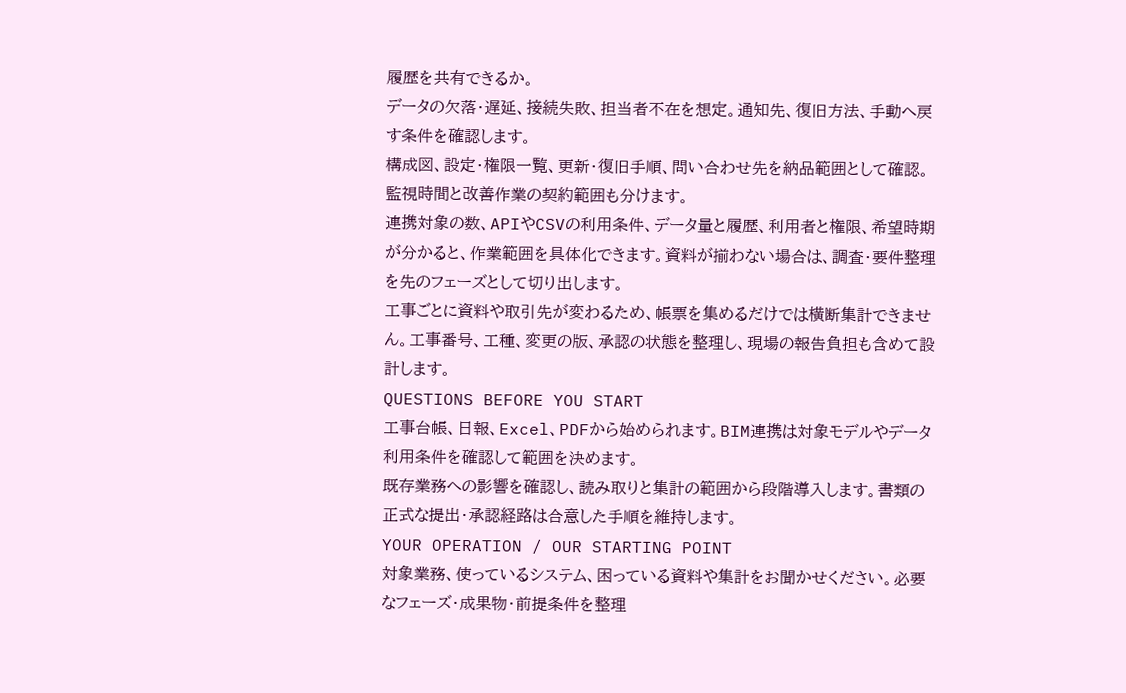履歴を共有できるか。
データの欠落・遅延、接続失敗、担当者不在を想定。通知先、復旧方法、手動へ戻す条件を確認します。
構成図、設定・権限一覧、更新・復旧手順、問い合わせ先を納品範囲として確認。監視時間と改善作業の契約範囲も分けます。
連携対象の数、APIやCSVの利用条件、データ量と履歴、利用者と権限、希望時期が分かると、作業範囲を具体化できます。資料が揃わない場合は、調査・要件整理を先のフェーズとして切り出します。
工事ごとに資料や取引先が変わるため、帳票を集めるだけでは横断集計できません。工事番号、工種、変更の版、承認の状態を整理し、現場の報告負担も含めて設計します。
QUESTIONS BEFORE YOU START
工事台帳、日報、Excel、PDFから始められます。BIM連携は対象モデルやデータ利用条件を確認して範囲を決めます。
既存業務への影響を確認し、読み取りと集計の範囲から段階導入します。書類の正式な提出・承認経路は合意した手順を維持します。
YOUR OPERATION / OUR STARTING POINT
対象業務、使っているシステム、困っている資料や集計をお聞かせください。必要なフェーズ・成果物・前提条件を整理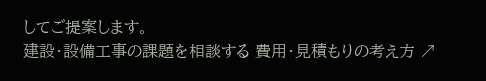してご提案します。
建設・設備工事の課題を相談する 費用・見積もりの考え方 ↗